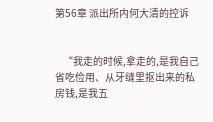第56章 派出所内何大清的控诉


    “我走的时候,拿走的,是我自己省吃俭用、从牙缝里抠出来的私房钱,是我五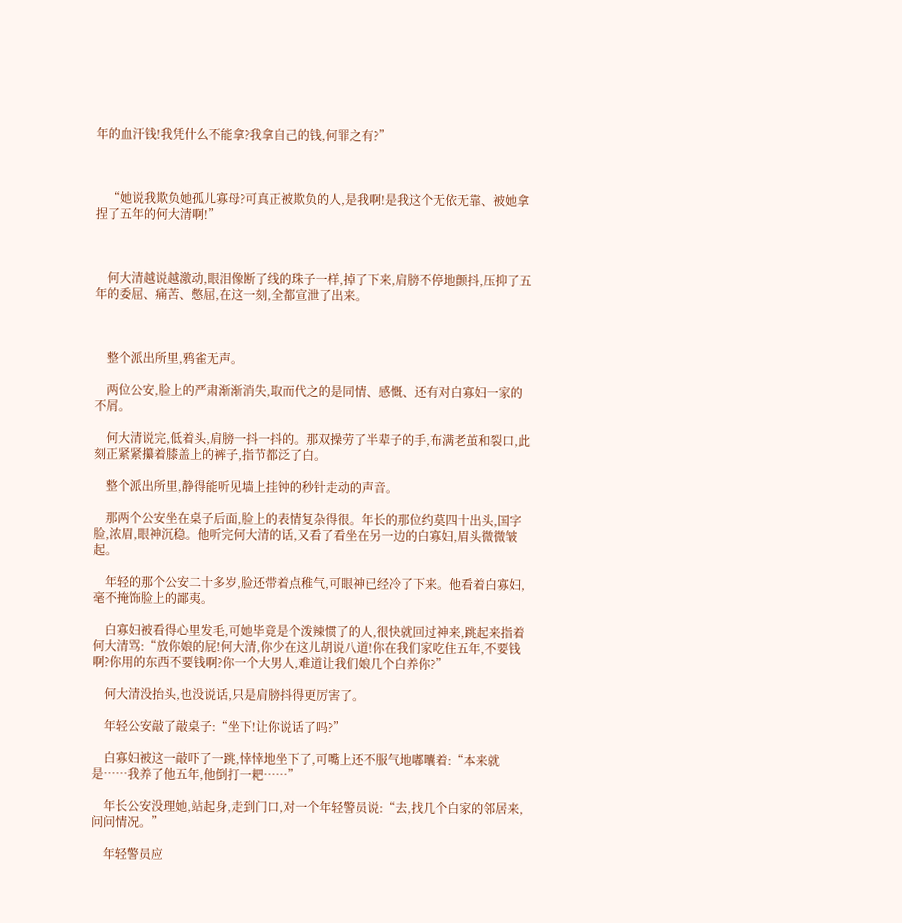年的血汗钱!我凭什么不能拿?我拿自己的钱,何罪之有?”



    “她说我欺负她孤儿寡母?可真正被欺负的人,是我啊!是我这个无依无靠、被她拿捏了五年的何大清啊!”



    何大清越说越激动,眼泪像断了线的珠子一样,掉了下来,肩膀不停地颤抖,压抑了五年的委屈、痛苦、憋屈,在这一刻,全都宣泄了出来。



    整个派出所里,鸦雀无声。

    两位公安,脸上的严肃渐渐消失,取而代之的是同情、感慨、还有对白寡妇一家的不屑。

    何大清说完,低着头,肩膀一抖一抖的。那双操劳了半辈子的手,布满老茧和裂口,此刻正紧紧攥着膝盖上的裤子,指节都泛了白。

    整个派出所里,静得能听见墙上挂钟的秒针走动的声音。

    那两个公安坐在桌子后面,脸上的表情复杂得很。年长的那位约莫四十出头,国字脸,浓眉,眼神沉稳。他听完何大清的话,又看了看坐在另一边的白寡妇,眉头微微皱起。

    年轻的那个公安二十多岁,脸还带着点稚气,可眼神已经冷了下来。他看着白寡妇,毫不掩饰脸上的鄙夷。

    白寡妇被看得心里发毛,可她毕竟是个泼辣惯了的人,很快就回过神来,跳起来指着何大清骂:“放你娘的屁!何大清,你少在这儿胡说八道!你在我们家吃住五年,不要钱啊?你用的东西不要钱啊?你一个大男人,难道让我们娘几个白养你?”

    何大清没抬头,也没说话,只是肩膀抖得更厉害了。

    年轻公安敲了敲桌子:“坐下!让你说话了吗?”

    白寡妇被这一敲吓了一跳,悻悻地坐下了,可嘴上还不服气地嘟囔着:“本来就是……我养了他五年,他倒打一耙……”

    年长公安没理她,站起身,走到门口,对一个年轻警员说:“去,找几个白家的邻居来,问问情况。”

    年轻警员应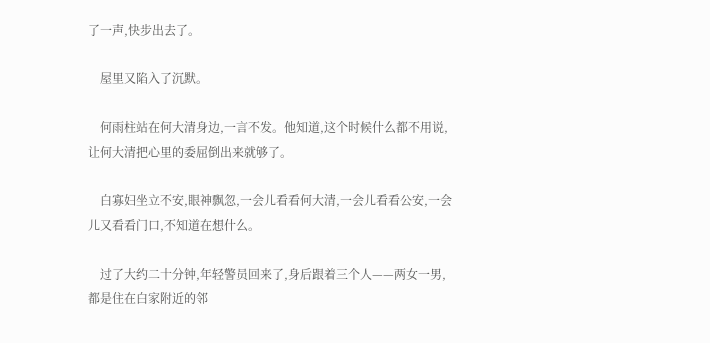了一声,快步出去了。

    屋里又陷入了沉默。

    何雨柱站在何大清身边,一言不发。他知道,这个时候什么都不用说,让何大清把心里的委屈倒出来就够了。

    白寡妇坐立不安,眼神飘忽,一会儿看看何大清,一会儿看看公安,一会儿又看看门口,不知道在想什么。

    过了大约二十分钟,年轻警员回来了,身后跟着三个人——两女一男,都是住在白家附近的邻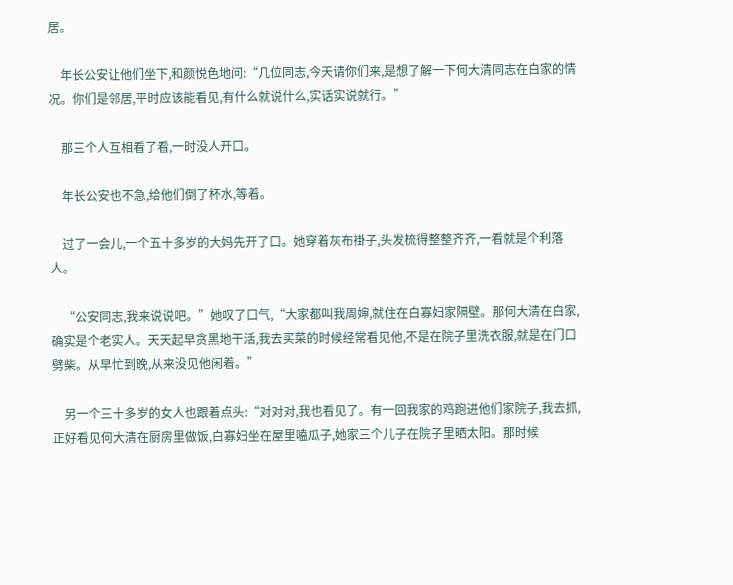居。

    年长公安让他们坐下,和颜悦色地问:“几位同志,今天请你们来,是想了解一下何大清同志在白家的情况。你们是邻居,平时应该能看见,有什么就说什么,实话实说就行。”

    那三个人互相看了看,一时没人开口。

    年长公安也不急,给他们倒了杯水,等着。

    过了一会儿,一个五十多岁的大妈先开了口。她穿着灰布褂子,头发梳得整整齐齐,一看就是个利落人。

    “公安同志,我来说说吧。”她叹了口气,“大家都叫我周婶,就住在白寡妇家隔壁。那何大清在白家,确实是个老实人。天天起早贪黑地干活,我去买菜的时候经常看见他,不是在院子里洗衣服,就是在门口劈柴。从早忙到晚,从来没见他闲着。”

    另一个三十多岁的女人也跟着点头:“对对对,我也看见了。有一回我家的鸡跑进他们家院子,我去抓,正好看见何大清在厨房里做饭,白寡妇坐在屋里嗑瓜子,她家三个儿子在院子里晒太阳。那时候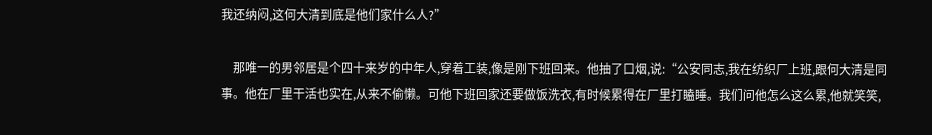我还纳闷,这何大清到底是他们家什么人?”

    那唯一的男邻居是个四十来岁的中年人,穿着工装,像是刚下班回来。他抽了口烟,说:“公安同志,我在纺织厂上班,跟何大清是同事。他在厂里干活也实在,从来不偷懒。可他下班回家还要做饭洗衣,有时候累得在厂里打瞌睡。我们问他怎么这么累,他就笑笑,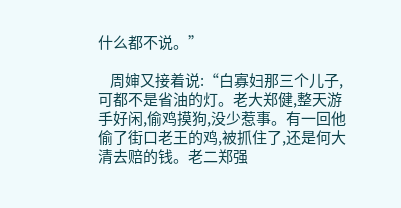什么都不说。”

    周婶又接着说:“白寡妇那三个儿子,可都不是省油的灯。老大郑健,整天游手好闲,偷鸡摸狗,没少惹事。有一回他偷了街口老王的鸡,被抓住了,还是何大清去赔的钱。老二郑强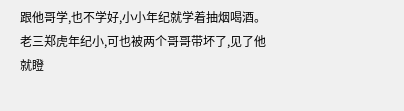跟他哥学,也不学好,小小年纪就学着抽烟喝酒。老三郑虎年纪小,可也被两个哥哥带坏了,见了他就瞪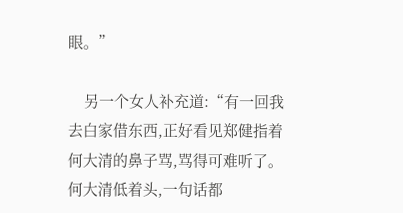眼。”

    另一个女人补充道:“有一回我去白家借东西,正好看见郑健指着何大清的鼻子骂,骂得可难听了。何大清低着头,一句话都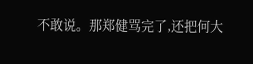不敢说。那郑健骂完了,还把何大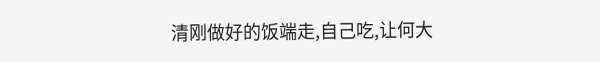清刚做好的饭端走,自己吃,让何大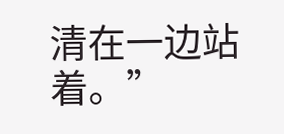清在一边站着。”